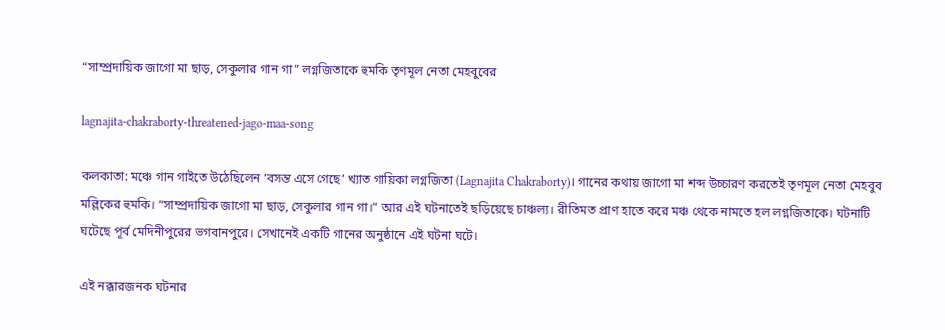“সাম্প্রদায়িক জাগো মা ছাড়, সেকুলার গান গা” লগ্নজিতাকে হুমকি তৃণমূল নেতা মেহবুবের

lagnajita-chakraborty-threatened-jago-maa-song

কলকাতা: মঞ্চে গান গাইতে উঠেছিলেন ‘বসন্ত এসে গেছে’ খ্যাত গায়িকা লগ্নজিতা (Lagnajita Chakraborty)। গানের কথায় জাগো মা শব্দ উচ্চারণ করতেই তৃণমূল নেতা মেহবুব মল্লিকের হুমকি। “সাম্প্রদায়িক জাগো মা ছাড়, সেকুলার গান গা।” আর এই ঘটনাতেই ছড়িয়েছে চাঞ্চল্য। রীতিমত প্রাণ হাতে করে মঞ্চ থেকে নামতে হল লগ্নজিতাকে। ঘটনাটি ঘটেছে পূর্ব মেদিনীপুরের ভগবানপুরে। সেখানেই একটি গানের অনুষ্ঠানে এই ঘটনা ঘটে।

এই নক্কারজনক ঘটনার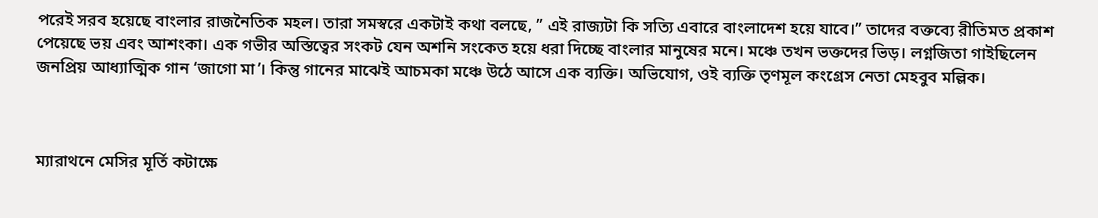পরেই সরব হয়েছে বাংলার রাজনৈতিক মহল। তারা সমস্বরে একটাই কথা বলছে, ” এই রাজ্যটা কি সত্যি এবারে বাংলাদেশ হয়ে যাবে।” তাদের বক্তব্যে রীতিমত প্রকাশ পেয়েছে ভয় এবং আশংকা। এক গভীর অস্তিত্বের সংকট যেন অশনি সংকেত হয়ে ধরা দিচ্ছে বাংলার মানুষের মনে। মঞ্চে তখন ভক্তদের ভিড়। লগ্নজিতা গাইছিলেন জনপ্রিয় আধ্যাত্মিক গান ‘জাগো মা’। কিন্তু গানের মাঝেই আচমকা মঞ্চে উঠে আসে এক ব্যক্তি। অভিযোগ, ওই ব্যক্তি তৃণমূল কংগ্রেস নেতা মেহবুব মল্লিক।



ম্যারাথনে মেসির মূর্তি কটাক্ষে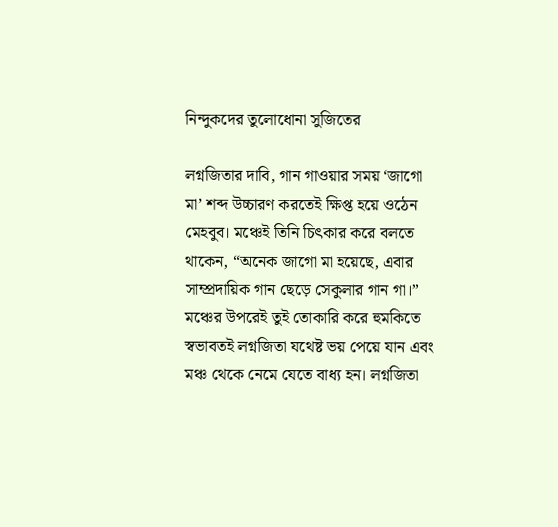নিন্দুকদের তুলোধোনা সুজিতের

লগ্নজিতার দাবি, গান গাওয়ার সময় ‘জাগো মা’ শব্দ উচ্চারণ করতেই ক্ষিপ্ত হয়ে ওঠেন মেহবুব। মঞ্চেই তিনি চিৎকার করে বলতে থাকেন, “অনেক জাগো মা হয়েছে, এবার সাম্প্রদায়িক গান ছেড়ে সেকুলার গান গা।” মঞ্চের উপরেই তুই তোকারি করে হুমকিতে স্বভাবতই লগ্নজিতা যথেষ্ট ভয় পেয়ে যান এবং মঞ্চ থেকে নেমে যেতে বাধ্য হন। লগ্নজিতা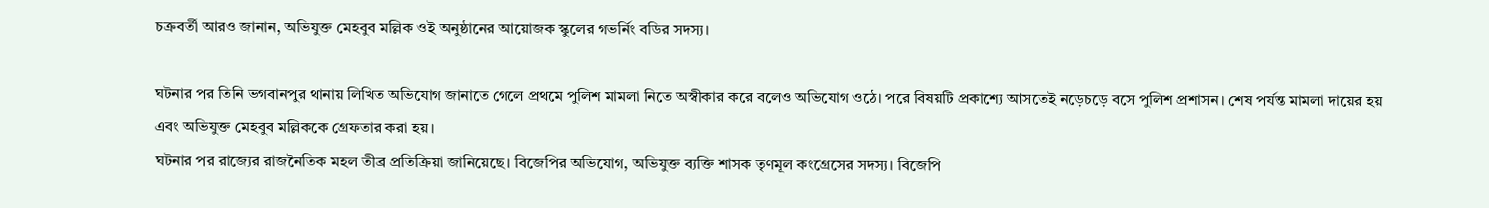চক্রবর্তী আরও জানান, অভিযুক্ত মেহবুব মল্লিক ওই অনুষ্ঠানের আয়োজক স্কুলের গভর্নিং বডির সদস্য।

ঘটনার পর তিনি ভগবানপুর থানায় লিখিত অভিযোগ জানাতে গেলে প্রথমে পুলিশ মামলা নিতে অস্বীকার করে বলেও অভিযোগ ওঠে। পরে বিষয়টি প্রকাশ্যে আসতেই নড়েচড়ে বসে পুলিশ প্রশাসন। শেষ পর্যন্ত মামলা দায়ের হয় এবং অভিযুক্ত মেহবুব মল্লিককে গ্রেফতার করা হয়।
ঘটনার পর রাজ্যের রাজনৈতিক মহল তীব্র প্রতিক্রিয়া জানিয়েছে। বিজেপির অভিযোগ, অভিযুক্ত ব্যক্তি শাসক তৃণমূল কংগ্রেসের সদস্য। বিজেপি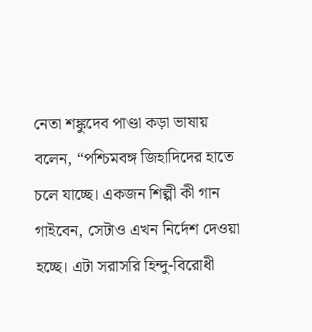নেতা শঙ্কুদেব পাণ্ডা কড়া ভাষায় বলেন, “পশ্চিমবঙ্গ জিহাদিদের হাতে চলে যাচ্ছে। একজন শিল্পী কী গান গাইবেন, সেটাও এখন নির্দেশ দেওয়া হচ্ছে। এটা সরাসরি হিন্দু-বিরোধী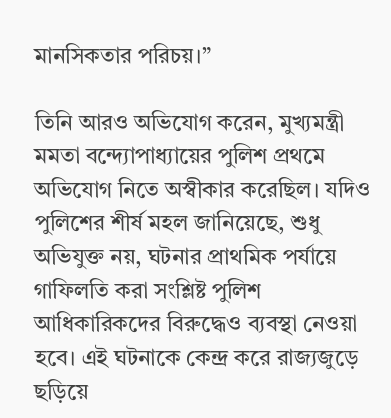মানসিকতার পরিচয়।”

তিনি আরও অভিযোগ করেন, মুখ্যমন্ত্রী মমতা বন্দ্যোপাধ্যায়ের পুলিশ প্রথমে অভিযোগ নিতে অস্বীকার করেছিল। যদিও পুলিশের শীর্ষ মহল জানিয়েছে, শুধু অভিযুক্ত নয়, ঘটনার প্রাথমিক পর্যায়ে গাফিলতি করা সংশ্লিষ্ট পুলিশ আধিকারিকদের বিরুদ্ধেও ব্যবস্থা নেওয়া হবে। এই ঘটনাকে কেন্দ্র করে রাজ্যজুড়ে ছড়িয়ে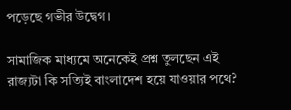পড়েছে গভীর উদ্বেগ।

সামাজিক মাধ্যমে অনেকেই প্রশ্ন তুলছেন এই রাজ্যটা কি সত্যিই বাংলাদেশ হয়ে যাওয়ার পথে?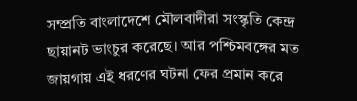সম্প্রতি বাংলাদেশে মৌলবাদীরা সংস্কৃতি কেন্দ্র ছায়ানট ভাংচুর করেছে। আর পশ্চিমবঙ্গের মত জায়গায় এই ধরণের ঘটনা ফের প্রমান করে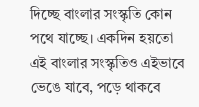দিচ্ছে বাংলার সংস্কৃতি কোন পথে যাচ্ছে। একদিন হয়তো এই বাংলার সংস্কৃতিও এইভাবে ভেঙে যাবে, পড়ে থাকবে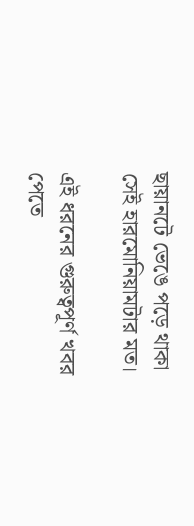ছায়ানটে ভেঙে পড়ে থাকা সেই হারমোনিয়ামটার মত।

এই ধরনের গুরুত্বপূর্ণ খবর পেতে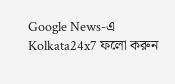Google News-এ Kolkata24x7 ফলো করুন